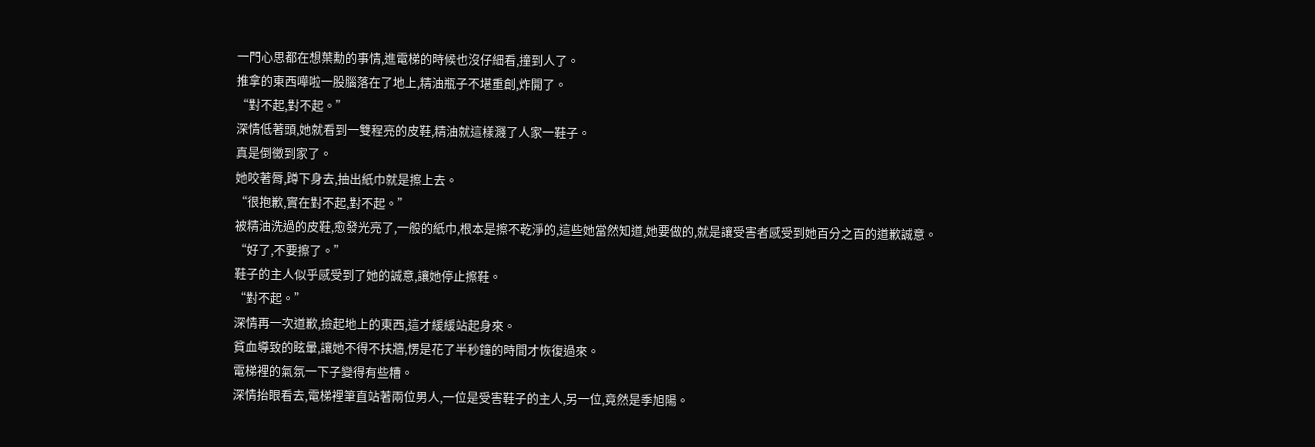一門心思都在想葉勳的事情,進電梯的時候也沒仔細看,撞到人了。
推拿的東西嘩啦一股腦落在了地上,精油瓶子不堪重創,炸開了。
“對不起,對不起。”
深情低著頭,她就看到一雙程亮的皮鞋,精油就這樣濺了人家一鞋子。
真是倒黴到家了。
她咬著脣,蹲下身去,抽出紙巾就是擦上去。
“很抱歉,實在對不起,對不起。”
被精油洗過的皮鞋,愈發光亮了,一般的紙巾,根本是擦不乾淨的,這些她當然知道,她要做的,就是讓受害者感受到她百分之百的道歉誠意。
“好了,不要擦了。”
鞋子的主人似乎感受到了她的誠意,讓她停止擦鞋。
“對不起。”
深情再一次道歉,撿起地上的東西,這才緩緩站起身來。
貧血導致的眩暈,讓她不得不扶牆,愣是花了半秒鐘的時間才恢復過來。
電梯裡的氣氛一下子變得有些糟。
深情抬眼看去,電梯裡筆直站著兩位男人,一位是受害鞋子的主人,另一位,竟然是季旭陽。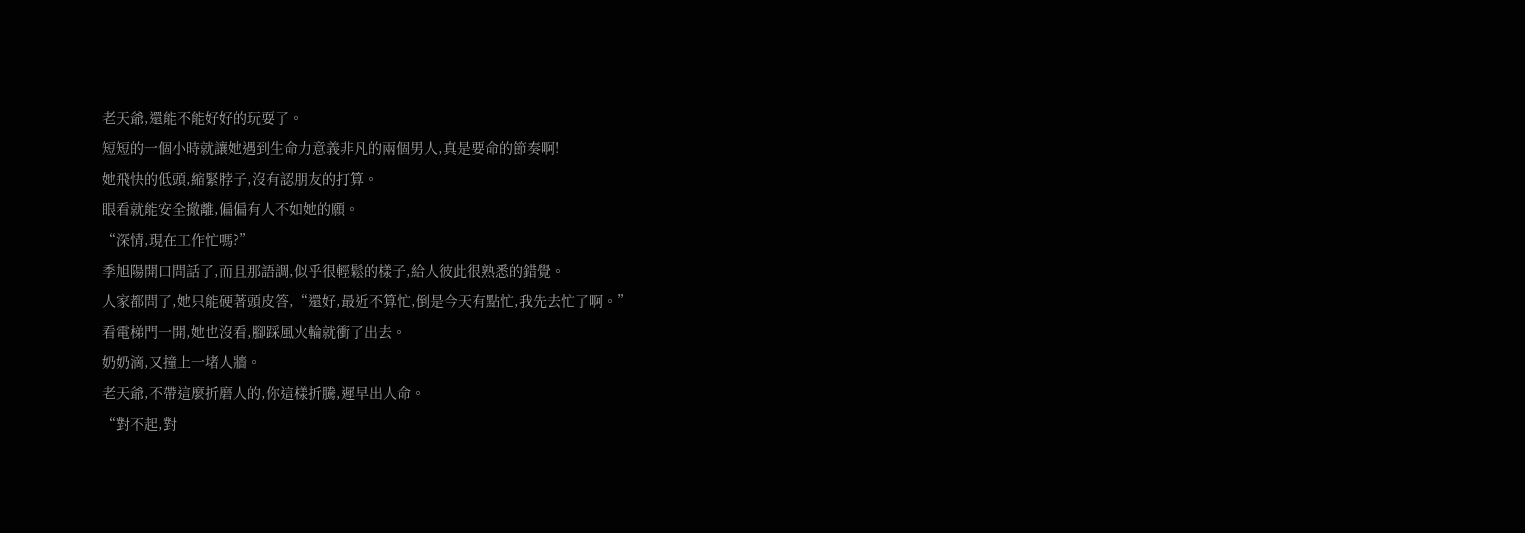老天爺,還能不能好好的玩耍了。
短短的一個小時就讓她遇到生命力意義非凡的兩個男人,真是要命的節奏啊!
她飛快的低頭,縮緊脖子,沒有認朋友的打算。
眼看就能安全撤離,偏偏有人不如她的願。
“深情,現在工作忙嗎?”
季旭陽開口問話了,而且那語調,似乎很輕鬆的樣子,給人彼此很熟悉的錯覺。
人家都問了,她只能硬著頭皮答,“還好,最近不算忙,倒是今天有點忙,我先去忙了啊。”
看電梯門一開,她也沒看,腳踩風火輪就衝了出去。
奶奶滴,又撞上一堵人牆。
老天爺,不帶這麼折磨人的,你這樣折騰,遲早出人命。
“對不起,對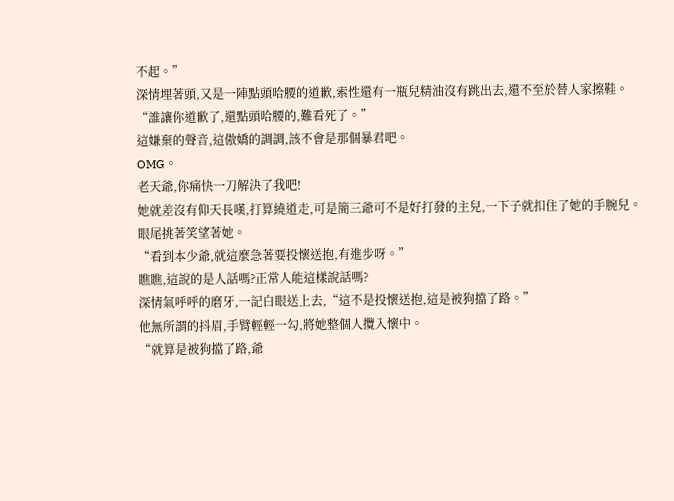不起。”
深情埋著頭,又是一陣點頭哈腰的道歉,索性還有一瓶兒精油沒有跳出去,還不至於替人家擦鞋。
“誰讓你道歉了,還點頭哈腰的,難看死了。”
這嫌棄的聲音,這傲嬌的調調,該不會是那個暴君吧。
OMG。
老天爺,你痛快一刀解決了我吧!
她就差沒有仰天長嘆,打算繞道走,可是簡三爺可不是好打發的主兒,一下子就扣住了她的手腕兒。
眼尾挑著笑望著她。
“看到本少爺,就這麼急著要投懷送抱,有進步呀。”
瞧瞧,這說的是人話嗎?正常人能這樣說話嗎?
深情氣呼呼的磨牙,一記白眼送上去,“這不是投懷送抱,這是被狗擋了路。”
他無所謂的抖眉,手臂輕輕一勾,將她整個人攬入懷中。
“就算是被狗擋了路,爺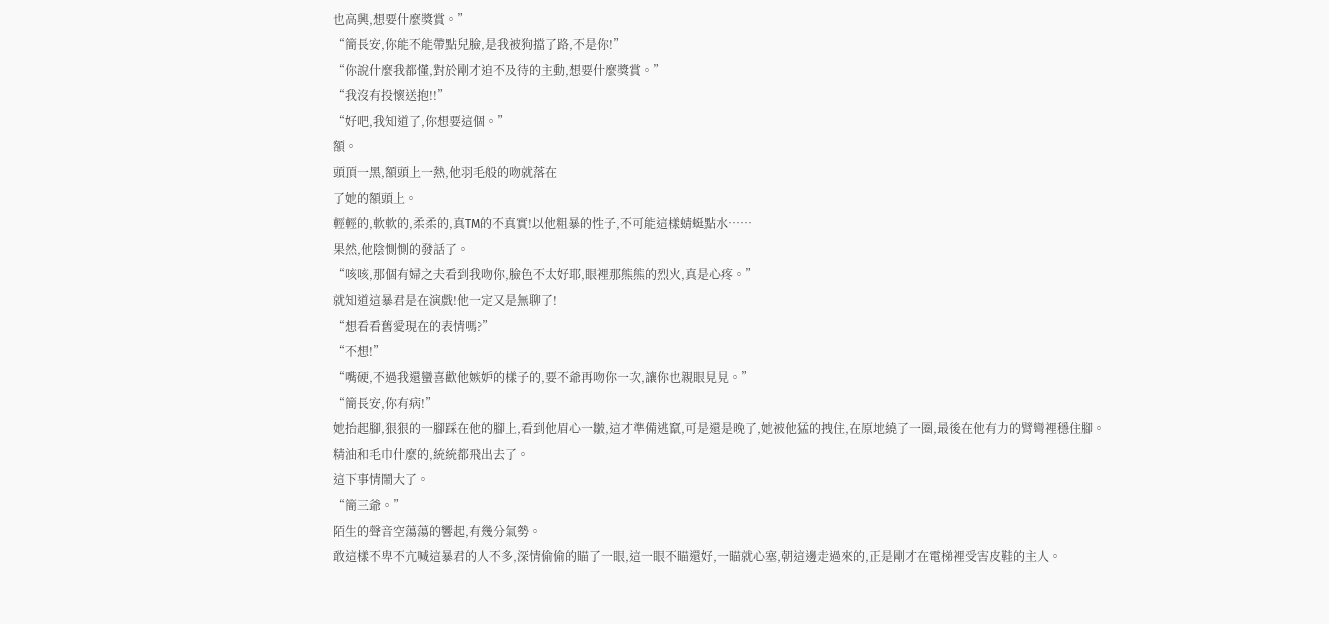也高興,想要什麼獎賞。”
“簡長安,你能不能帶點兒臉,是我被狗擋了路,不是你!”
“你說什麼我都懂,對於剛才迫不及待的主動,想要什麼獎賞。”
“我沒有投懷送抱!!”
“好吧,我知道了,你想要這個。”
額。
頭頂一黑,額頭上一熱,他羽毛般的吻就落在
了她的額頭上。
輕輕的,軟軟的,柔柔的,真TM的不真實!以他粗暴的性子,不可能這樣蜻蜓點水……
果然,他陰惻惻的發話了。
“咳咳,那個有婦之夫看到我吻你,臉色不太好耶,眼裡那熊熊的烈火,真是心疼。”
就知道這暴君是在演戲!他一定又是無聊了!
“想看看舊愛現在的表情嗎?”
“不想!”
“嘴硬,不過我還蠻喜歡他嫉妒的樣子的,要不爺再吻你一次,讓你也親眼見見。”
“簡長安,你有病!”
她抬起腳,狠狠的一腳踩在他的腳上,看到他眉心一皺,這才準備逃竄,可是還是晚了,她被他猛的拽住,在原地繞了一圈,最後在他有力的臂彎裡穩住腳。
精油和毛巾什麼的,統統都飛出去了。
這下事情鬧大了。
“簡三爺。”
陌生的聲音空蕩蕩的響起,有幾分氣勢。
敢這樣不卑不亢喊這暴君的人不多,深情偷偷的瞄了一眼,這一眼不瞄還好,一瞄就心塞,朝這邊走過來的,正是剛才在電梯裡受害皮鞋的主人。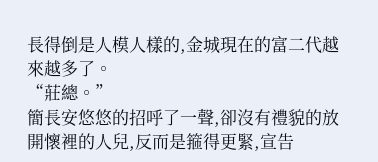長得倒是人模人樣的,金城現在的富二代越來越多了。
“莊總。”
簡長安悠悠的招呼了一聲,卻沒有禮貌的放開懷裡的人兒,反而是箍得更緊,宣告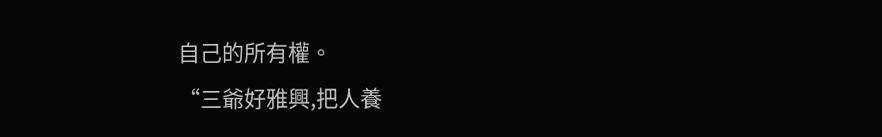自己的所有權。
“三爺好雅興,把人養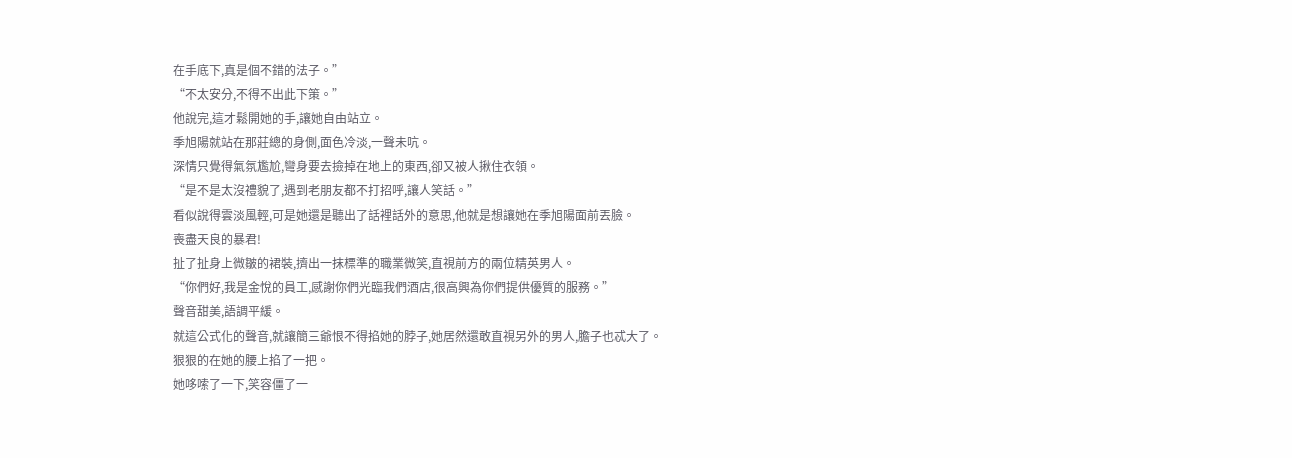在手底下,真是個不錯的法子。”
“不太安分,不得不出此下策。”
他說完,這才鬆開她的手,讓她自由站立。
季旭陽就站在那莊總的身側,面色冷淡,一聲未吭。
深情只覺得氣氛尷尬,彎身要去撿掉在地上的東西,卻又被人揪住衣領。
“是不是太沒禮貌了,遇到老朋友都不打招呼,讓人笑話。”
看似說得雲淡風輕,可是她還是聽出了話裡話外的意思,他就是想讓她在季旭陽面前丟臉。
喪盡天良的暴君!
扯了扯身上微皺的裙裝,擠出一抹標準的職業微笑,直視前方的兩位精英男人。
“你們好,我是金悅的員工,感謝你們光臨我們酒店,很高興為你們提供優質的服務。”
聲音甜美,語調平緩。
就這公式化的聲音,就讓簡三爺恨不得掐她的脖子,她居然還敢直視另外的男人,膽子也忒大了。
狠狠的在她的腰上掐了一把。
她哆嗦了一下,笑容僵了一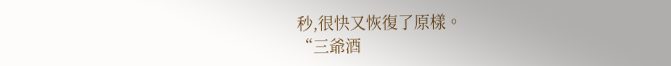秒,很快又恢復了原樣。
“三爺酒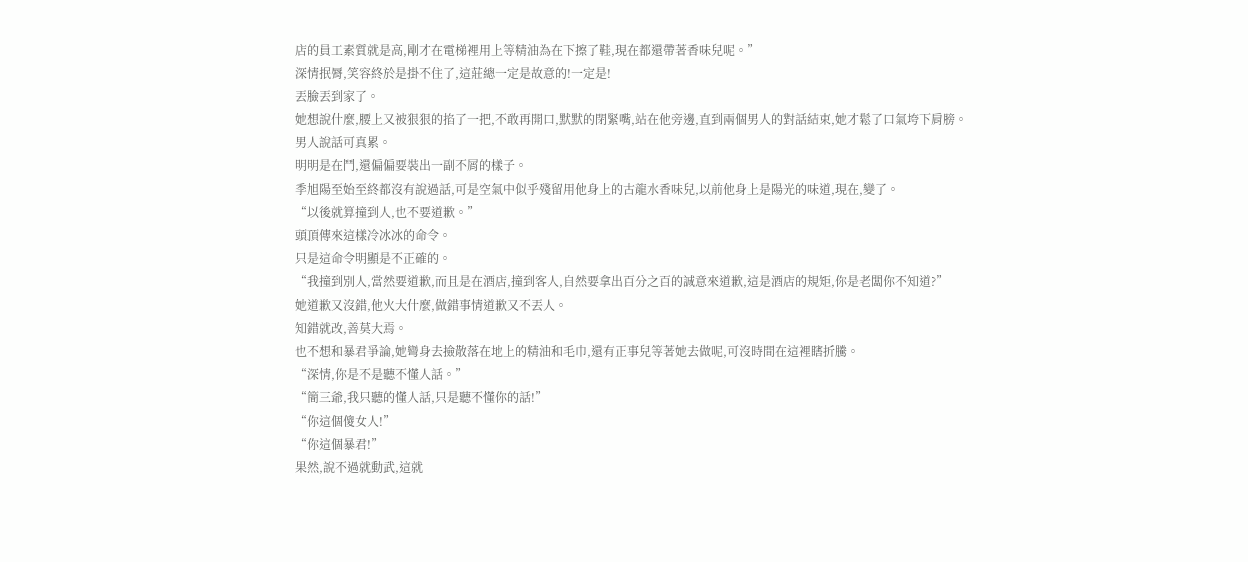店的員工素質就是高,剛才在電梯裡用上等精油為在下擦了鞋,現在都還帶著香味兒呢。”
深情抿脣,笑容終於是掛不住了,這莊總一定是故意的!一定是!
丟臉丟到家了。
她想說什麼,腰上又被狠狠的掐了一把,不敢再開口,默默的閉緊嘴,站在他旁邊,直到兩個男人的對話結束,她才鬆了口氣垮下肩膀。
男人說話可真累。
明明是在鬥,還偏偏要裝出一副不屑的樣子。
季旭陽至始至終都沒有說過話,可是空氣中似乎殘留用他身上的古龍水香味兒,以前他身上是陽光的味道,現在,變了。
“以後就算撞到人,也不要道歉。”
頭頂傳來這樣冷冰冰的命令。
只是這命令明顯是不正確的。
“我撞到別人,當然要道歉,而且是在酒店,撞到客人,自然要拿出百分之百的誠意來道歉,這是酒店的規矩,你是老闆你不知道?”
她道歉又沒錯,他火大什麼,做錯事情道歉又不丟人。
知錯就改,善莫大焉。
也不想和暴君爭論,她彎身去撿散落在地上的精油和毛巾,還有正事兒等著她去做呢,可沒時間在這裡瞎折騰。
“深情,你是不是聽不懂人話。”
“簡三爺,我只聽的懂人話,只是聽不懂你的話!”
“你這個傻女人!”
“你這個暴君!”
果然,說不過就動武,這就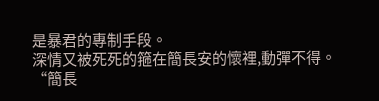是暴君的專制手段。
深情又被死死的箍在簡長安的懷裡,動彈不得。
“簡長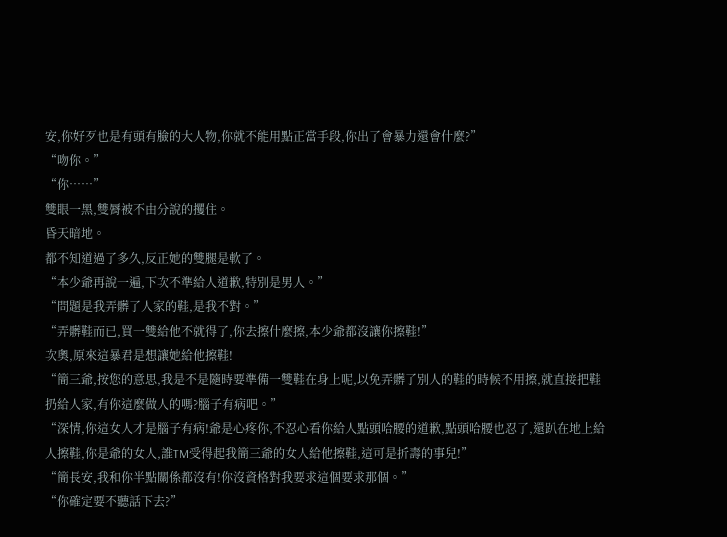安,你好歹也是有頭有臉的大人物,你就不能用點正當手段,你出了會暴力還會什麼?”
“吻你。”
“你……”
雙眼一黑,雙脣被不由分說的攫住。
昏天暗地。
都不知道過了多久,反正她的雙腿是軟了。
“本少爺再說一遍,下次不準給人道歉,特別是男人。”
“問題是我弄髒了人家的鞋,是我不對。”
“弄髒鞋而已,買一雙給他不就得了,你去擦什麼擦,本少爺都沒讓你擦鞋!”
次奧,原來這暴君是想讓她給他擦鞋!
“簡三爺,按您的意思,我是不是隨時要準備一雙鞋在身上呢,以免弄髒了別人的鞋的時候不用擦,就直接把鞋扔給人家,有你這麼做人的嗎?腦子有病吧。”
“深情,你這女人才是腦子有病!爺是心疼你,不忍心看你給人點頭哈腰的道歉,點頭哈腰也忍了,還趴在地上給人擦鞋,你是爺的女人,誰TM受得起我簡三爺的女人給他擦鞋,這可是折壽的事兒!”
“簡長安,我和你半點關係都沒有!你沒資格對我要求這個要求那個。”
“你確定要不聽話下去?”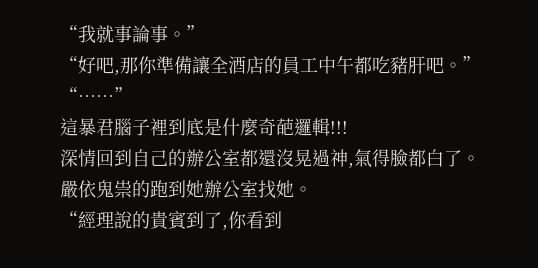“我就事論事。”
“好吧,那你準備讓全酒店的員工中午都吃豬肝吧。”
“……”
這暴君腦子裡到底是什麼奇葩邏輯!!!
深情回到自己的辦公室都還沒晃過神,氣得臉都白了。
嚴依鬼祟的跑到她辦公室找她。
“經理說的貴賓到了,你看到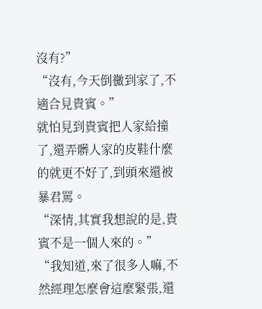沒有?”
“沒有,今天倒黴到家了,不適合見貴賓。”
就怕見到貴賓把人家給撞了,還弄髒人家的皮鞋什麼的就更不好了,到頭來還被暴君罵。
“深情,其實我想說的是,貴賓不是一個人來的。”
“我知道,來了很多人嘛,不然經理怎麼會這麼緊張,還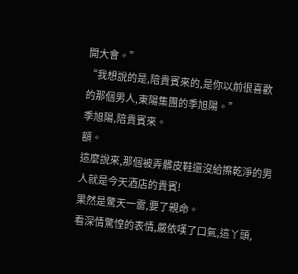開大會。”
“我想說的是,陪貴賓來的,是你以前很喜歡的那個男人,東陽集團的季旭陽。”
季旭陽,陪貴賓來。
額。
這麼說來,那個被弄髒皮鞋還沒給擦乾淨的男人就是今天酒店的貴賓!
果然是驚天一雷,要了親命。
看深情驚惶的表情,嚴依嘆了口氣,這丫頭,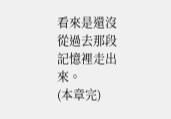看來是還沒從過去那段記憶裡走出來。
(本章完)